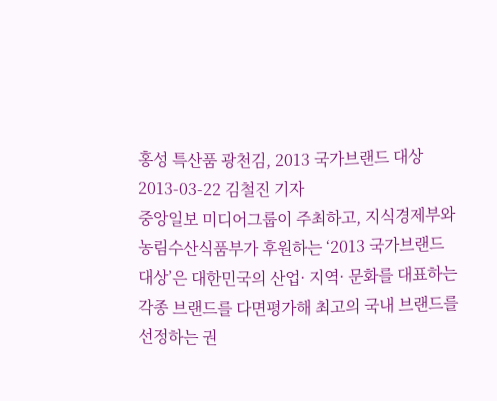홍성 특산품 광천김, 2013 국가브랜드 대상
2013-03-22 김철진 기자
중앙일보 미디어그룹이 주최하고, 지식경제부와 농림수산식품부가 후원하는 ‘2013 국가브랜드 대상’은 대한민국의 산업· 지역· 문화를 대표하는 각종 브랜드를 다면평가해 최고의 국내 브랜드를 선정하는 권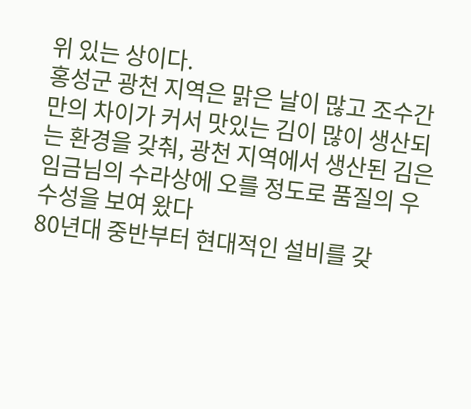위 있는 상이다.
홍성군 광천 지역은 맑은 날이 많고 조수간만의 차이가 커서 맛있는 김이 많이 생산되는 환경을 갖춰, 광천 지역에서 생산된 김은 임금님의 수라상에 오를 정도로 품질의 우수성을 보여 왔다
80년대 중반부터 현대적인 설비를 갖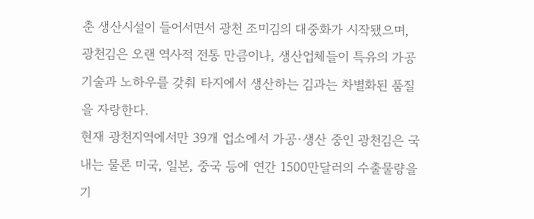춘 생산시설이 들어서면서 광천 조미김의 대중화가 시작됐으며, 광천김은 오랜 역사적 전통 만큼이나, 생산업체들이 특유의 가공기술과 노하우를 갖춰 타지에서 생산하는 김과는 차별화된 품질을 자랑한다.
현재 광천지역에서만 39개 업소에서 가공·생산 중인 광천김은 국내는 물론 미국, 일본, 중국 등에 연간 1500만달러의 수출물량을 기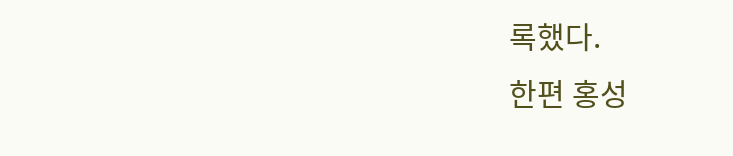록했다.
한편 홍성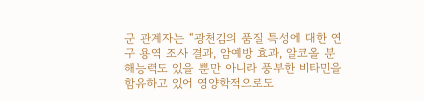군 관계자는 “광천김의 품질 특성에 대한 연구 용역 조사 결과, 암예방 효과, 알코올 분해능력도 있을 뿐만 아니라 풍부한 비타민을 함유하고 있어 영양학적으로도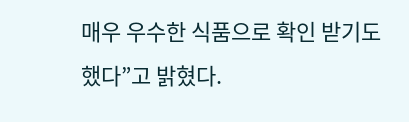매우 우수한 식품으로 확인 받기도 했다”고 밝혔다.